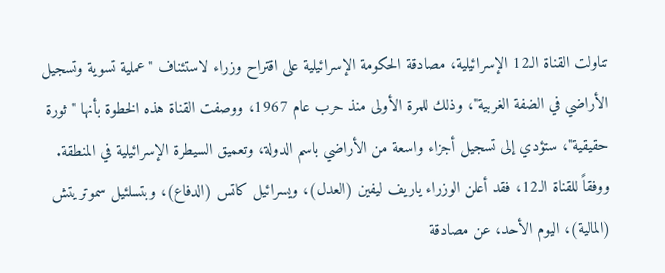تناولت القناة الـ12 الإسرائيلية، مصادقة الحكومة الإسرائيلية على اقتراح وزراء لاستئناف "عملية تسوية وتسجيل الأراضي في الضفة الغربية"، وذلك للمرة الأولى منذ حرب عام 1967، ووصفت القناة هذه الخطوة بأنها "ثورة حقيقية"، ستؤدي إلى تسجيل أجزاء واسعة من الأراضي باسم الدولة، وتعميق السيطرة الإسرائيلية في المنطقة.
ووفقاً للقناة الـ12، فقد أعلن الوزراء ياريف ليفين (العدل)، ويسرائيل كاتس (الدفاع)، وبتسلئيل سموتريتش (المالية)، اليوم الأحد، عن مصادقة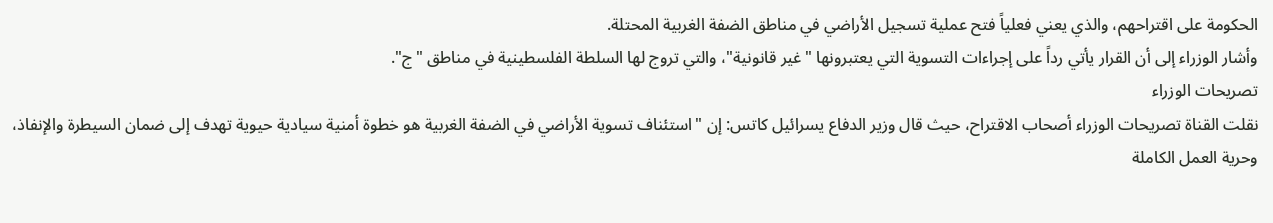الحكومة على اقتراحهم، والذي يعني فعلياً فتح عملية تسجيل الأراضي في مناطق الضفة الغربية المحتلة.
وأشار الوزراء إلى أن القرار يأتي رداً على إجراءات التسوية التي يعتبرونها "غير قانونية"، والتي تروج لها السلطة الفلسطينية في مناطق "ج".
تصريحات الوزراء
نقلت القناة تصريحات الوزراء أصحاب الاقتراح، حيث قال وزير الدفاع يسرائيل كاتس: إن "استئناف تسوية الأراضي في الضفة الغربية هو خطوة أمنية سيادية حيوية تهدف إلى ضمان السيطرة والإنفاذ، وحرية العمل الكاملة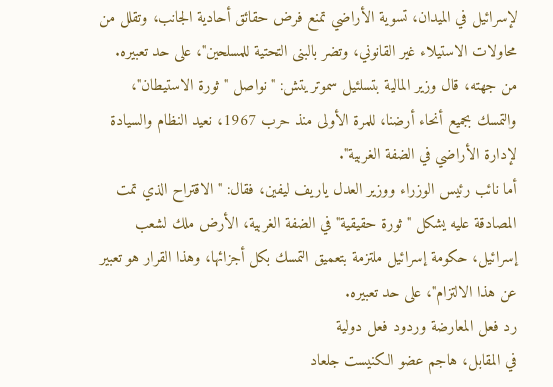لإسرائيل في الميدان، تسوية الأراضي تمنع فرض حقائق أحادية الجانب، وتقلل من محاولات الاستيلاء غير القانوني، وتضر بالبنى التحتية للمسلحين"، على حد تعبيره.
من جهته، قال وزير المالية بتسلئيل سموتريتش: "نواصل "ثورة الاستيطان"، والتمسك بجميع أنحاء أرضنا، للمرة الأولى منذ حرب 1967، نعيد النظام والسيادة لإدارة الأراضي في الضفة الغربية".
أما نائب رئيس الوزراء ووزير العدل ياريف ليفين، فقال: "الاقتراح الذي تمت المصادقة عليه يشكل "ثورة حقيقية" في الضفة الغربية، الأرض ملك لشعب إسرائيل، حكومة إسرائيل ملتزمة بتعميق التمسك بكل أجزائها، وهذا القرار هو تعبير عن هذا الالتزام"، على حد تعبيره.
رد فعل المعارضة وردود فعل دولية
في المقابل، هاجم عضو الكنيست جلعاد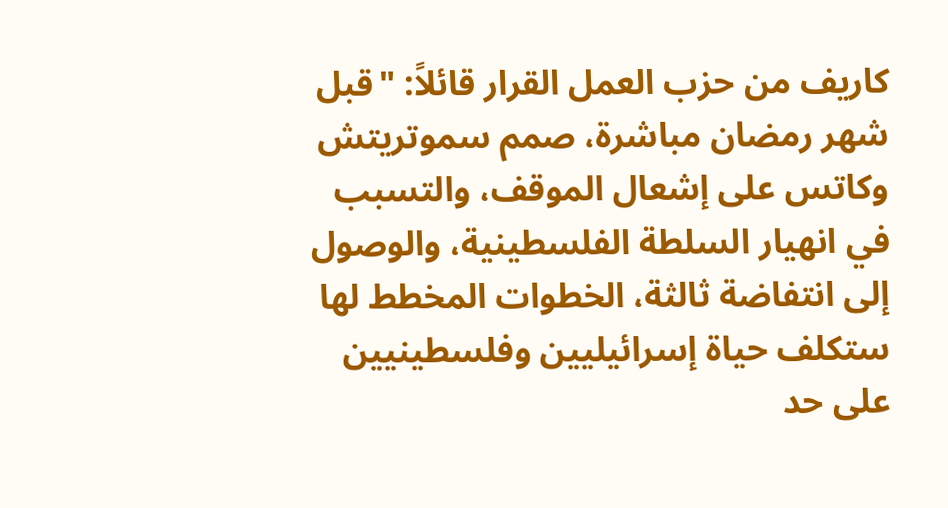كاريف من حزب العمل القرار قائلاً: "قبل شهر رمضان مباشرة، صمم سموتريتش وكاتس على إشعال الموقف، والتسبب في انهيار السلطة الفلسطينية، والوصول إلى انتفاضة ثالثة، الخطوات المخطط لها ستكلف حياة إسرائيليين وفلسطينيين على حد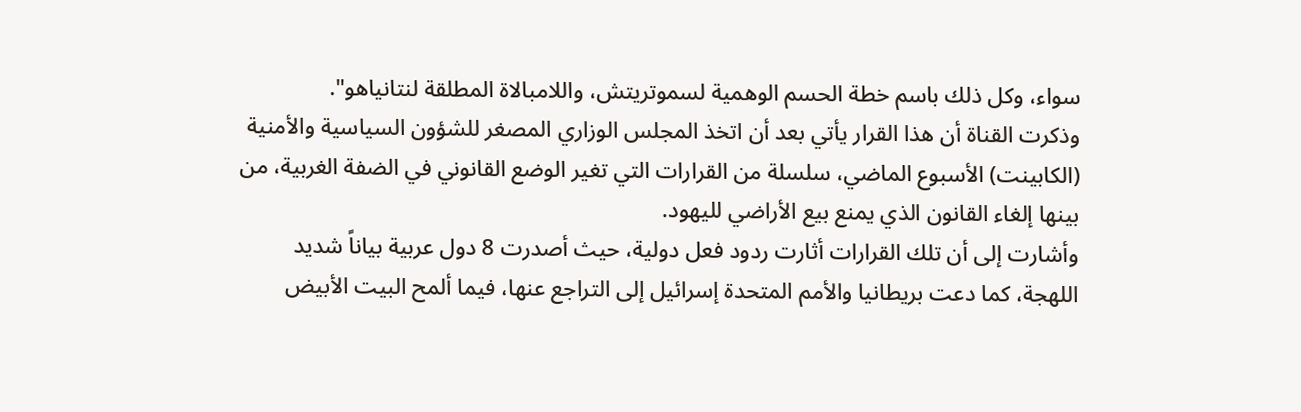سواء، وكل ذلك باسم خطة الحسم الوهمية لسموتريتش، واللامبالاة المطلقة لنتانياهو".
وذكرت القناة أن هذا القرار يأتي بعد أن اتخذ المجلس الوزاري المصغر للشؤون السياسية والأمنية (الكابينت) الأسبوع الماضي، سلسلة من القرارات التي تغير الوضع القانوني في الضفة الغربية، من بينها إلغاء القانون الذي يمنع بيع الأراضي لليهود.
وأشارت إلى أن تلك القرارات أثارت ردود فعل دولية، حيث أصدرت 8 دول عربية بياناً شديد اللهجة، كما دعت بريطانيا والأمم المتحدة إسرائيل إلى التراجع عنها، فيما ألمح البيت الأبيض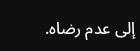إلى عدم رضاه.